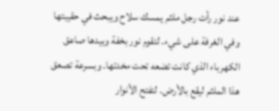عند نور رأت رجل ملثم يمسك سلاح ويبحث في حقيبتها وفي الغرفة على شيء. لتقوم نور بخفة وبيدها صاعق الكهرباء الذي كانت تضعه تحت مخدتها. وبسرعة تصعق هذا الملثم ليقع بالأرض. لتفتح الأنوار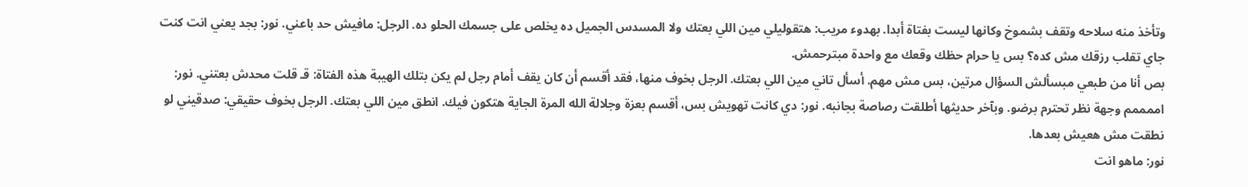وتأخذ منه سلاحه وتقف بشموخ وكانها ليست بفتاة أبدا. بهدوء مريب: هتقوليلي مين اللي بعتك ولا المسدس الجميل ده يخلص على جسمك الحلو ده. الرجل: مافيش حد باعني. نور: بجد يعني انت كنت جاي تقلب رزقك مش كده؟ بس يا حرام حظك وقعك مع واحدة مبترحمش.
بص أنا من طبعي مبسألش السؤال مرتين، بس مش مهم. أسأل تاني مين اللي بعتك. الرجل بخوف منها، فقد أقسم أن كان يقف أمام رجل لم يكن بتلك الهيبة هذه الفتاة: قـ قلت محدش بعتني. نور: اممممم وجهة نظر تحترم برضو. وبآخر حديثها أطلقت رصاصة بجانبه. نور: دي كانت تهويش بس، أقسم بعزة وجلالة الله المرة الجاية هتكون فيك. انطق مين اللي بعتك. الرجل بخوف حقيقي: صدقيني لو نطقت مش هعيش بعدها.
نور: ماهو انت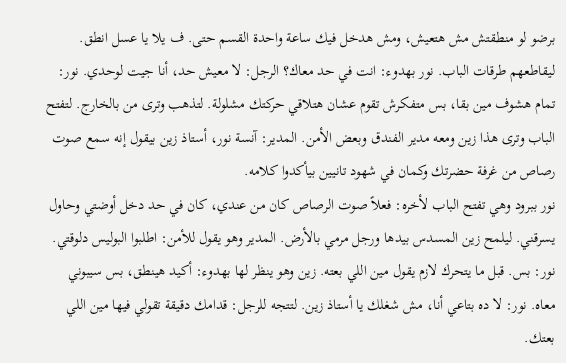برضو لو منطقتش مش هتعيش، ومش هدخل فيك ساعة واحدة القسم حتى. ف يلا يا عسل انطق. ليقاطعهم طرقات الباب. نور بهدوء: انت في حد معاك؟ الرجل: لا معيش حد، أنا جيت لوحدي. نور: تمام هشوف مين بقا، بس متفكرش تقوم عشان هتلاقي حركتك مشلولة. لتذهب وترى من بالخارج. لتفتح الباب وترى هذا زين ومعه مدير الفندق وبعض الأمن. المدير: آنسة نور، أستاذ زين بيقول إنه سمع صوت رصاص من غرفة حضرتك وكمان في شهود تانيين بيأكدوا كلامه.
نور ببرود وهي تفتح الباب لأخره: فعلاً صوت الرصاص كان من عندي، كان في حد دخل أوضتي وحاول يسرقني. ليلمح زين المسدس بيدها ورجل مرمي بالأرض. المدير وهو يقول للأمن: اطلبوا البوليس دلوقتي. نور: بس. قبل ما يتحرك لازم يقول مين اللي بعته. زين وهو ينظر لها بهدوء: أكيد هينطق، بس سيبوني معاه. نور: لا ده بتاعي أنا، مش شغلك يا أستاذ زين. لتتجه للرجل: قدامك دقيقة تقولي فيها مين اللي بعتك.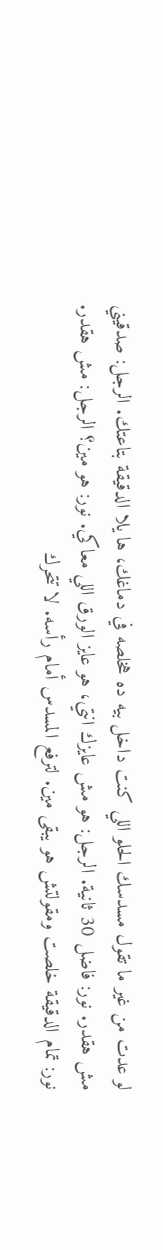لو عدت من غير ما تقول مسدسك الحلو اللي كنت داخل بيه ده هخلصه في دماغك، ها يلا الدقيقة بتاعتك. الرجل: صدقيني مش هقدر. نور: فاضل 30 ثانية. الرجل: هو مش عايزك انتي، هو عايز الورق اللي معاكي. نور: هو مين؟ الرجل: مش هقدر. نور: تمام الدقيقة خلصت ومقولتش هو يبقى مين. لترفع المسدس أمام رأسه. لا تتحرك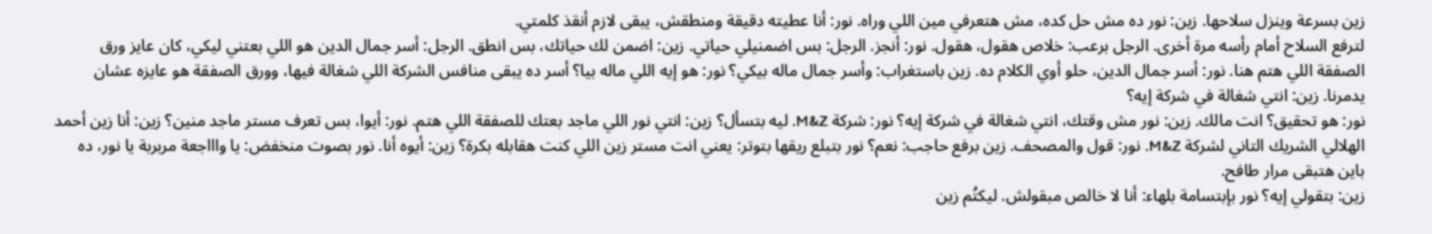زين بسرعة وينزل سلاحها. زين: نور ده مش حل كده، مش هتعرفي مين اللي وراه. نور: أنا عطيته دقيقة ومنطقش، يبقى لازم أنقذ كلمتي.
لترفع السلاح أمام رأسه مرة أخرى. الرجل برعب: خلاص هقول، هقول. نور: أنجز. الرجل: بس اضمنيلي حياتي. زين: اضمن لك حياتك، بس انطق. الرجل: أسر جمال الدين هو اللي بعتني ليكي، كان عايز ورق الصفقة اللي هتم هنا. نور: أسر جمال الدين، حلو أوي الكلام ده. زين باستغراب: وأسر جمال ماله بيكي؟ نور: هو إيه اللي ماله بيا؟ أسر ده يبقى منافس الشركة اللي شغالة فيها، وورق الصفقة هو عايزه عشان يدمرنا. زين: انتي شغالة في شركة إيه؟
نور: هو تحقيق؟ انت مالك. زين: نور مش وقتك، انتي شغالة في شركة إيه؟ نور: شركة M&Z. ليه بتسأل؟ زين: انتي نور اللي ماجد بعتك للصفقة اللي هتم. نور: أيوا، بس تعرف مستر ماجد منين؟ زين: أنا زين أحمد الهلالي الشريك التاني لشركة M&Z. نور: قول والمصحف. زين برفع حاجب: نعم؟ نور بتبلع ريقها بتوتر: يعني انت مستر زين اللي كنت هقابله بكرة؟ زين: أيوه أنا. نور بصوت منخفض: يا واااجعة مربربة يا نور، ده باين هتبقى مرار طافح.
زين: بتقولي إيه؟ نور بإبتسامة بلهاء: أنا لا خالص مبقولش. ليكتُم زين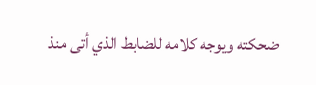ضحكته ويوجه كلامه للضابط الذي أتى منذ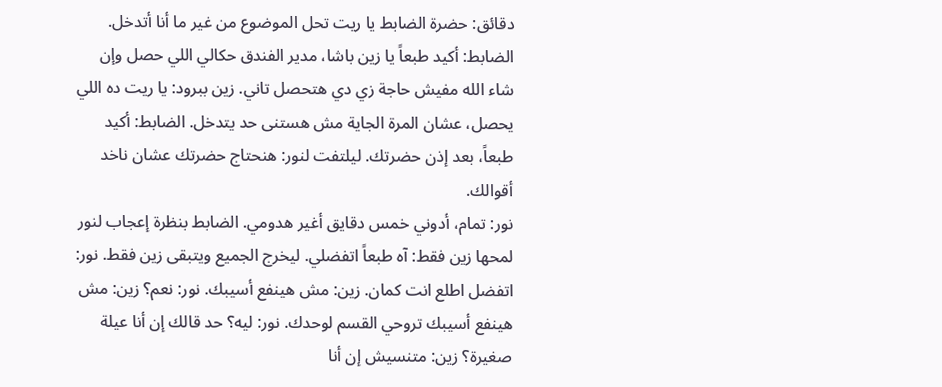دقائق: حضرة الضابط يا ريت تحل الموضوع من غير ما أنا أتدخل. الضابط: أكيد طبعاً يا زين باشا، مدير الفندق حكالي اللي حصل وإن شاء الله مفيش حاجة زي دي هتحصل تاني. زين ببرود: يا ريت ده اللي يحصل، عشان المرة الجاية مش هستنى حد يتدخل. الضابط: أكيد طبعاً، بعد إذن حضرتك. ليلتفت لنور: هنحتاج حضرتك عشان ناخد أقوالك.
نور: تمام، أدوني خمس دقايق أغير هدومي. الضابط بنظرة إعجاب لنور لمحها زين فقط: آه طبعاً اتفضلي. ليخرج الجميع ويتبقى زين فقط. نور: اتفضل اطلع انت كمان. زين: مش هينفع أسيبك. نور: نعم؟ زين: مش هينفع أسيبك تروحي القسم لوحدك. نور: ليه؟ حد قالك إن أنا عيلة صغيرة؟ زين: متنسيش إن أنا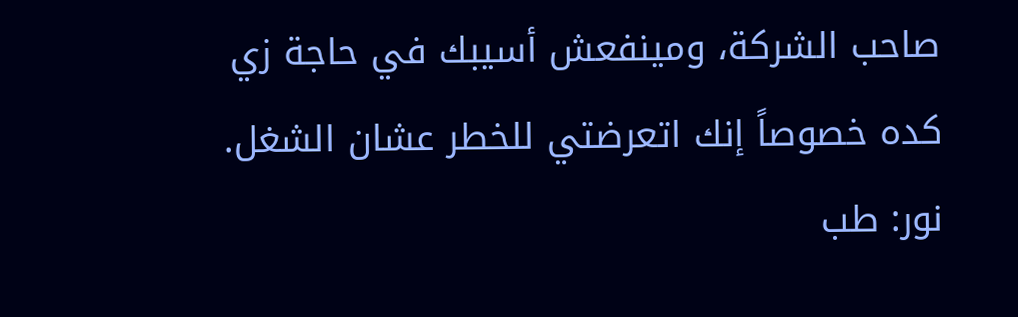صاحب الشركة، ومينفعش أسيبك في حاجة زي كده خصوصاً إنك اتعرضتي للخطر عشان الشغل. نور: طب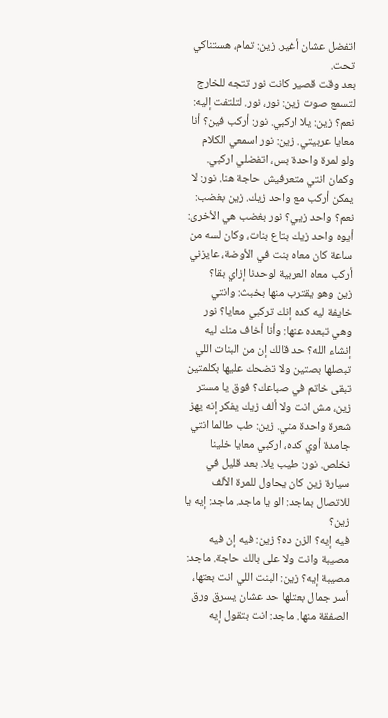اتفضل عشان أغير. زين: تمام، هستناكي تحت.
بعد وقت قصير كانت نور تتجه للخارج لتسمع صوت زين: نور، نور. لتلتفت إليه: نعم؟ زين: يلا اركبي. نور: أركب فين؟ أنا معايا عربيتي. زين: نور اسمعي الكلام ولو لمرة واحدة بس، اتفضلي اركبي. وكمان انتي متعرفيش حاجة هنا. نور: لا يمكن أركب مع واحد زيك. زين بغضب: نعم؟ واحد زيي؟ نور بغضب هي الأخرى: أيوه واحد زيك بتاع بنات، وكان لسه من ساعة كان معاه بنت في الأوضة، عايزني أركب معاه العربية لوحدنا إزاي بقا؟
زين وهو يقترب منها بخبث: وانتي خايفة ليه كده إنك تركبي معايا؟ نور وهي تبعده عنها: وأنا أخاف منك ليه إنشاء الله؟ حد قالك إن من البنات اللي تبصلها بصتين ولا تضحك عليها بكلمتين تبقى خاتم في صباعك؟ فوق يا مستر زين، مش انت ولا ألف زيك يفكر إنه يهز شعرة واحدة مني. زين: طب طالما انتي جامدة أوي كده، اركبي معايا خلينا نخلص. نور: طيب يلا. بعد قليل في سيارة زين كان يحاول للمرة الألف للاتصال بماجد: الو يا ماجد. ماجد: إيه يا زين؟
فيه إيه؟ الزن ده؟ زين: فيه إن فيه مصيبة وانت ولا على بالك حاجة. ماجد: مصيبة إيه؟ زين: البنت اللي انت بعتها، أسر جمال بعتلها حد عشان يسرق ورق الصفقة منها. ماجد: انت بتقول إيه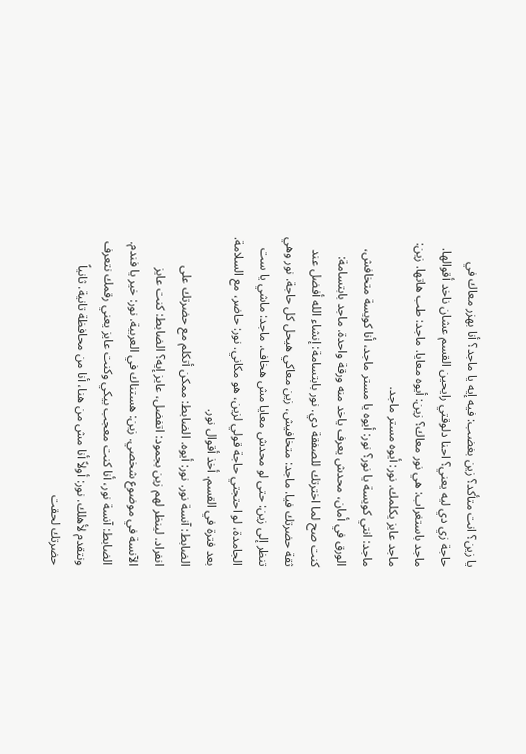يا زين؟ انت متأكد؟ زين بغضب: فيه إيه يا ماجد؟ أنا بهزر معاك في حاجة زي دي ليه يعني؟ احنا دلوقتي رايحين القسم عشان ناخد أقوالها. ماجد باستغراب: هي نور معاك؟ زين: أيوه معايا. ماجد: طب هاتها. زين: ماجد عايز يكلمك. نور: أيوه مستر ماجد.
ماجد: انتي كويسة يا نور؟ نور: أيوه يا مستر ماجد، أنا كويسة متخافش، الورق في أمان، محدش يعرف ياخد منه ورقة واحدة. ماجد بابتسامة: كنت صح لما اخترتك للصفقة دي. نور بابتسامة: إنشاء الله أفضل عند ثقة حضرتك فيا. ماجد: متخافيش، زين معاكي هيحل كل حاجة. نور وهي تنظر إلى زين: حتى لو محدش معايا مش هخاف. ماجد: ماشي يا ست الجامدة، لو احتجتي حاجة قولي لزين، هو مكاني. نور: حاضر، مع السلامة. بعد فترة في القسم. أخذ أقوال نور.
الضابط: آنسة نور. نور: أيوه. الضابط: ممكن أتكلم مع حضرتك على انفراد. لينظر لهم زين بجمود: اتفضل، عايز إيه؟ الضابط: كنت عايز الآنسة في موضوع شخصي. زين: هستناك في العربية. نور: خير يا فندم. الضابط: آنسة نور، أنا كنت معجب بيكي وكنت عايز يعني رقمك نتعرف ونتقدم لأهلك. نور: أولاً أنا مش من هنا، أنا من محافظة تانية. ثانياً حضرتك لحقت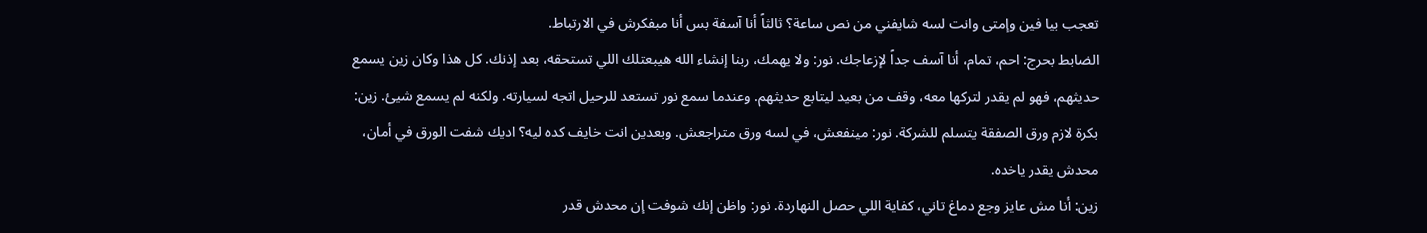تعجب بيا فين وإمتى وانت لسه شايفني من نص ساعة؟ ثالثاً أنا آسفة بس أنا مبفكرش في الارتباط.
الضابط بحرج: احم، تمام، أنا آسف جداً لإزعاجك. نور: ولا يهمك، ربنا إنشاء الله هيبعتلك اللي تستحقه، بعد إذنك. كل هذا وكان زين يسمع حديثهم، فهو لم يقدر لتركها معه، وقف من بعيد ليتابع حديثهم. وعندما سمع نور تستعد للرحيل اتجه لسيارته. ولكنه لم يسمع شيئ. زين: بكرة لازم ورق الصفقة يتسلم للشركة. نور: مينفعش، في لسه ورق متراجعش. وبعدين انت خايف كده ليه؟ اديك شفت الورق في أمان، محدش يقدر ياخده.
زين: أنا مش عايز وجع دماغ تاني، كفاية اللي حصل النهاردة. نور: واظن إنك شوفت إن محدش قدر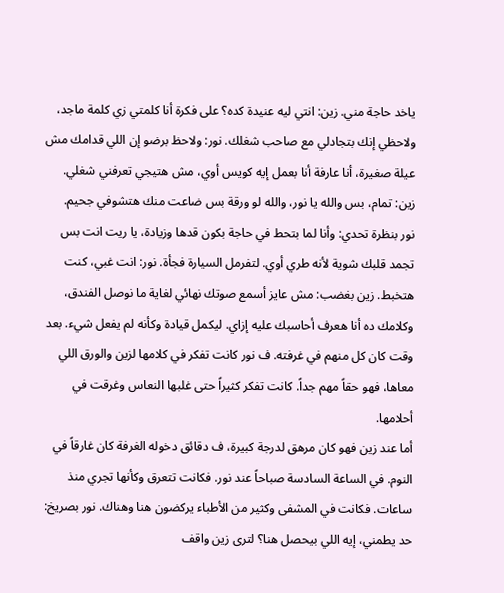ياخد حاجة مني. زين: انتي ليه عنيدة كده؟ على فكرة أنا كلمتي زي كلمة ماجد، ولاحظي إنك بتجادلي مع صاحب شغلك. نور: ولاحظ برضو إن اللي قدامك مش عيلة صغيرة، أنا عارفة أنا بعمل إيه كويس أوي، مش هتيجي تعرفني شغلي. زين: تمام، بس والله يا نور، والله لو ورقة بس ضاعت منك هتشوفي جحيم.
نور بنظرة تحدي: وأنا لما بتحط في حاجة بكون قدها وزيادة، يا ريت انت بس تجمد قلبك شوية لأنه طري أوي. لتفرمل السيارة فجأة. نور: انت غبي، كنت هتخبط. زين بغضب: مش عايز أسمع صوتك نهائي لغاية ما نوصل الفندق، وكلامك ده أنا هعرف أحاسبك عليه إزاي. ليكمل قيادة وكأنه لم يفعل شيء. بعد وقت كان كل منهم في غرفته. ف نور كانت تفكر في كلامها لزين والورق اللي معاها، فهو حقاً مهم جداً. كانت تفكر كثيراً حتى غلبها النعاس وغرقت في أحلامها.
أما عند زين فهو كان مرهق لدرجة كبيرة، ف دقائق دخوله الغرفة كان غارقاً في النوم. في الساعة السادسة صباحاً عند نور. فكانت تتعرق وكأنها تجري منذ ساعات. فكانت في المشفى وكثير من الأطباء يركضون هنا وهناك. نور بصريخ: حد يطمني، إيه اللي بيحصل هنا؟ لترى زين واقف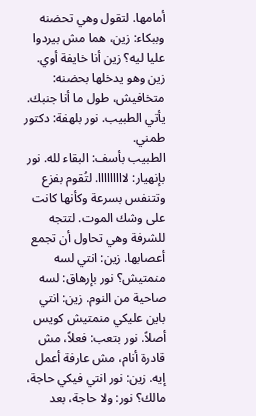أمامها. لتقول وهي تحضنه وببكاء: زين، هما مش بيردوا عليا ليه؟ زين أنا خايفة أوي. زين وهو يدخلها بحضنه: متخافيش، طول ما أنا جنبك. يأتي الطبيب. نور بلهفة: دكتور طمني.
الطبيب بأسف: البقاء لله. نور بإنهيار: لااااااااا. لتُقوم بفزع وتتنفس بسرعة وكأنها كانت على وشك الموت. لتتجه للشرفة وهي تحاول أن تجمع أعصابها. زين: انتي لسه منمتيش؟ نور بإرهاق: لسه صاحية من النوم. زين: انتي باين عليكي منمتيش كويس أصلاً. نور بتعب: فعلاً، مش قادرة أنام، مش عارفة أعمل إيه. زين: نور انتي فيكي حاجة، مالك؟ نور: ولا حاجة، بعد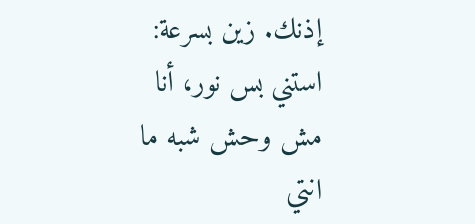إذنك. زين بسرعة: استني بس نور، أنا مش وحش شبه ما انتي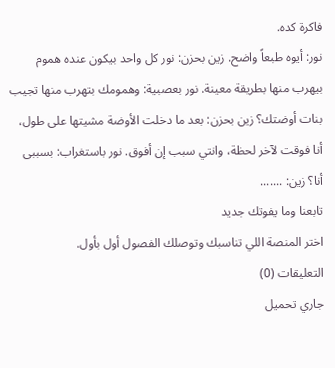فاكرة كده.
نور: أيوه طبعاً واضح. زين بحزن: نور كل واحد بيكون عنده هموم بيهرب منها بطريقة معينة. نور بعصبية: وهمومك بتهرب منها تجيب بنات أوضتك؟ زين بحزن: بعد ما دخلت الأوضة مشيتها على طول، أنا فوقت لآخر لحظة، وانتي سبب إن أفوق. نور باستغراب: بسببى أنا؟ زين: .......
تابعنا وما يفوتك جديد
اختر المنصة اللي تناسبك وتوصلك الفصول أول بأول.
التعليقات (0)
جاري تحميل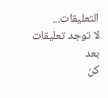التعليقات...
لا توجد تعليقات بعد
كن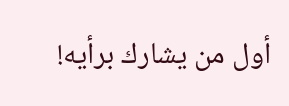أول من يشارك برأيه!